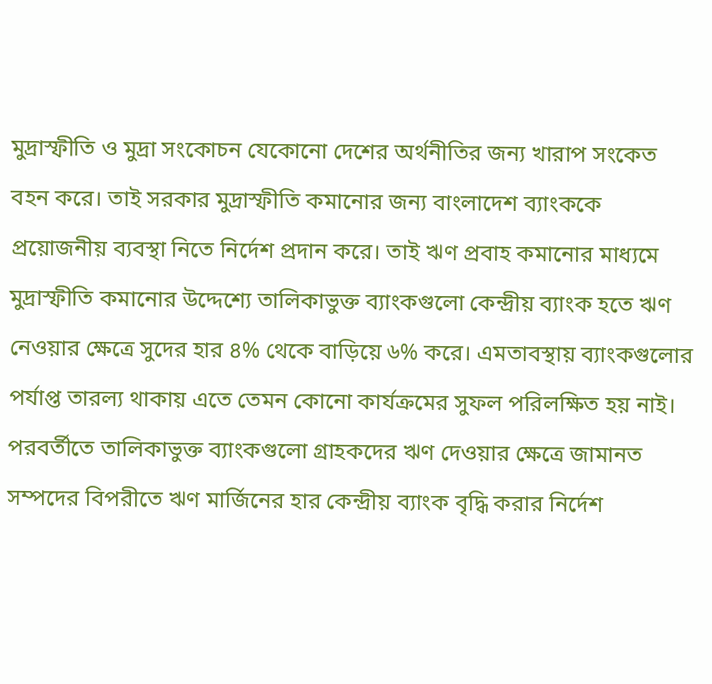মুদ্রাস্ফীতি ও মুদ্রা সংকোচন যেকোনো দেশের অর্থনীতির জন্য খারাপ সংকেত বহন করে। তাই সরকার মুদ্রাস্ফীতি কমানোর জন্য বাংলাদেশ ব্যাংককে প্রয়োজনীয় ব্যবস্থা নিতে নির্দেশ প্রদান করে। তাই ঋণ প্রবাহ কমানোর মাধ্যমে মুদ্রাস্ফীতি কমানোর উদ্দেশ্যে তালিকাভুক্ত ব্যাংকগুলো কেন্দ্রীয় ব্যাংক হতে ঋণ নেওয়ার ক্ষেত্রে সুদের হার ৪% থেকে বাড়িয়ে ৬% করে। এমতাবস্থায় ব্যাংকগুলোর পর্যাপ্ত তারল্য থাকায় এতে তেমন কোনো কার্যক্রমের সুফল পরিলক্ষিত হয় নাই। পরবর্তীতে তালিকাভুক্ত ব্যাংকগুলো গ্রাহকদের ঋণ দেওয়ার ক্ষেত্রে জামানত সম্পদের বিপরীতে ঋণ মার্জিনের হার কেন্দ্রীয় ব্যাংক বৃদ্ধি করার নির্দেশ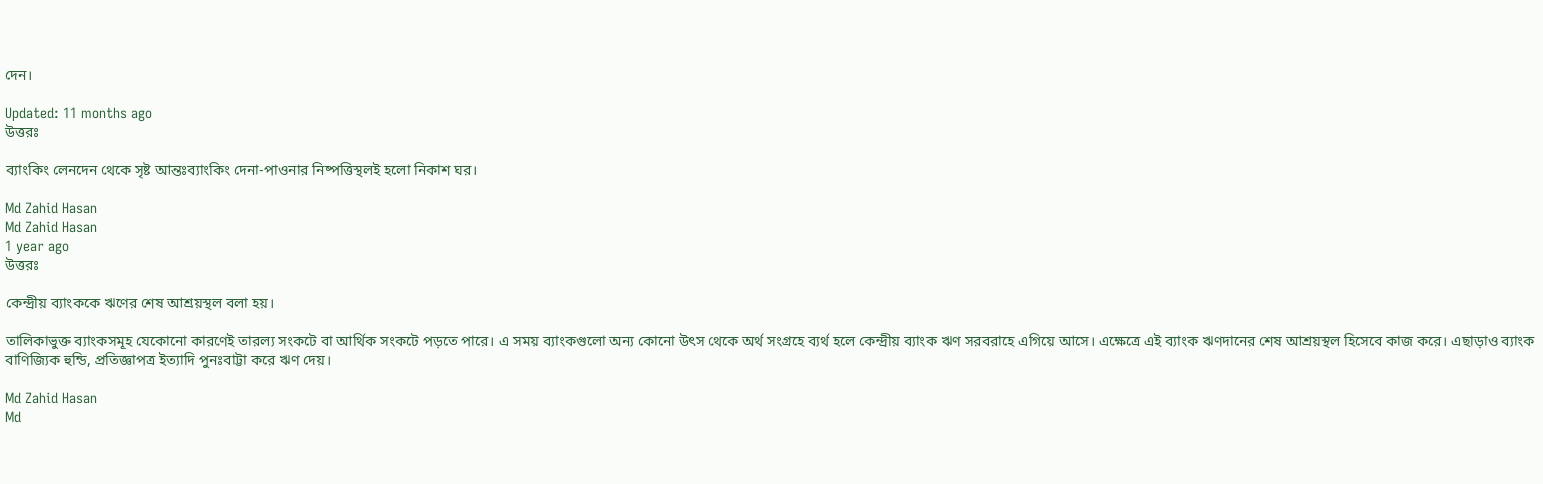দেন।

Updated: 11 months ago
উত্তরঃ

ব্যাংকিং লেনদেন থেকে সৃষ্ট আন্তঃব্যাংকিং দেনা-পাওনার নিষ্পত্তিস্থলই হলো নিকাশ ঘর।

Md Zahid Hasan
Md Zahid Hasan
1 year ago
উত্তরঃ

কেন্দ্রীয় ব্যাংককে ঋণের শেষ আশ্রয়স্থল বলা হয়।

তালিকাভুক্ত ব্যাংকসমূহ যেকোনো কারণেই তারল্য সংকটে বা আর্থিক সংকটে পড়তে পারে। এ সময় ব্যাংকগুলো অন্য কোনো উৎস থেকে অর্থ সংগ্রহে ব্যর্থ হলে কেন্দ্রীয় ব্যাংক ঋণ সরবরাহে এগিয়ে আসে। এক্ষেত্রে এই ব্যাংক ঋণদানের শেষ আশ্রয়স্থল হিসেবে কাজ করে। এছাড়াও ব্যাংক বাণিজ্যিক হুন্ডি, প্রতিজ্ঞাপত্র ইত্যাদি পুনঃবাট্টা করে ঋণ দেয়।

Md Zahid Hasan
Md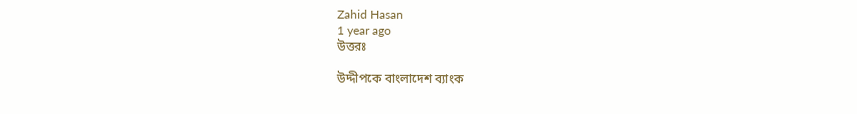Zahid Hasan
1 year ago
উত্তরঃ

উদ্দীপকে বাংলাদেশ ব্যাংক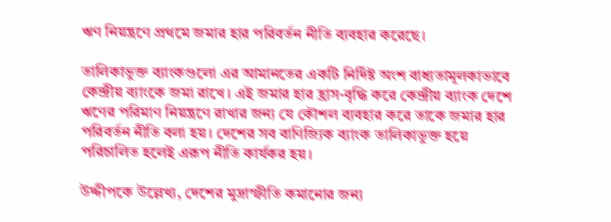ঋণ নিয়ন্ত্রণে প্রথমে জমার হার পরিবর্তন নীতি ব্যবহার করেছে।

তালিকাভুক্ত ব্যাংকগুলো এর আমানতের একটি নির্দিষ্ট অংশ বাধ্যতামূলকাভাবে কেন্দ্রীয় ব্যাংকে জমা রাখে। এই জমার হার হ্রাস-বৃদ্ধি করে কেন্দ্রীয় ব্যাংক দেশে ঋণের পরিমাণ নিয়ন্ত্রণে রাখার জন্য যে কৌশল ব্যবহার করে তাকে জমার হার পরিবর্তন নীতি বলা হয়। দেশের সব বাণিজ্যিক ব্যাংক তালিকাভুক্ত হয়ে পরিচালিত হলেই এরূপ নীতি কার্যকর হয়।

উদ্দীপকে উল্লেখ্য, দেশের মুদ্রাস্ফীতি কমানোর জন্য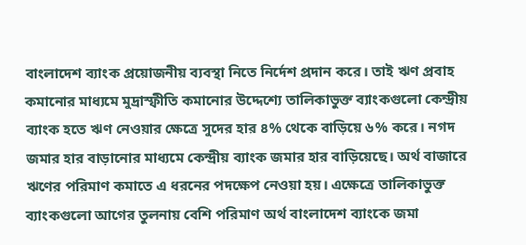বাংলাদেশ ব্যাংক প্রয়োজনীয় ব্যবস্থা নিতে নির্দেশ প্রদান করে। তাই ঋণ প্রবাহ কমানোর মাধ্যমে মুদ্রাস্ফীতি কমানোর উদ্দেশ্যে তালিকাভুক্ত ব্যাংকগুলো কেন্দ্রীয় ব্যাংক হতে ঋণ নেওয়ার ক্ষেত্রে সুদের হার ৪% থেকে বাড়িয়ে ৬% করে। নগদ জমার হার বাড়ানোর মাধ্যমে কেন্দ্রীয় ব্যাংক জমার হার বাড়িয়েছে। অর্থ বাজারে ঋণের পরিমাণ কমাতে এ ধরনের পদক্ষেপ নেওয়া হয়। এক্ষেত্রে তালিকাভুক্ত ব্যাংকগুলো আগের তুলনায় বেশি পরিমাণ অর্থ বাংলাদেশ ব্যাংকে জমা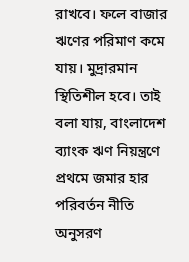রাখবে। ফলে বাজার ঋণের পরিমাণ কমে যায়। মুদ্রারমান স্থিতিশীল হবে। তাই বলা যায়, বাংলাদেশ ব্যাংক ঋণ নিয়ন্ত্রণে প্রথমে জমার হার পরিবর্তন নীতি অনুসরণ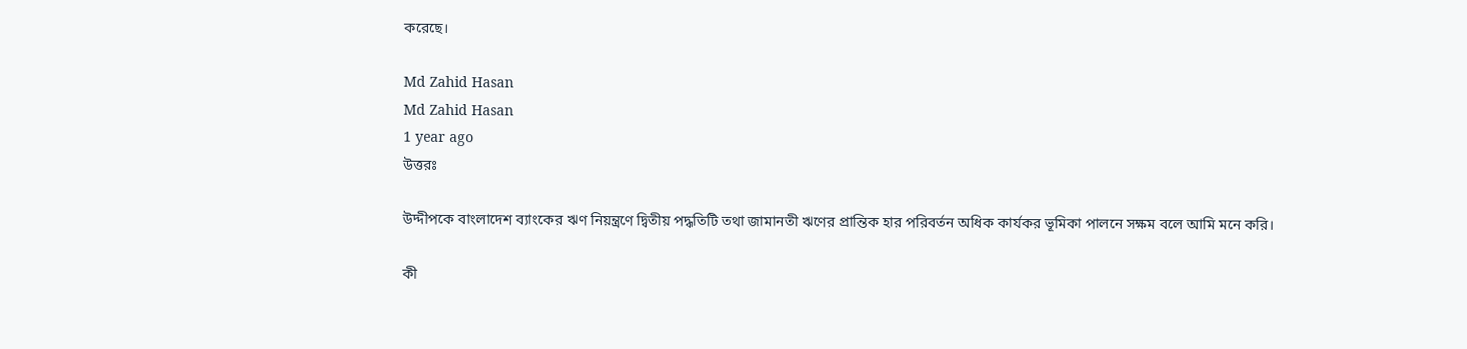করেছে।

Md Zahid Hasan
Md Zahid Hasan
1 year ago
উত্তরঃ

উদ্দীপকে বাংলাদেশ ব্যাংকের ঋণ নিয়ন্ত্রণে দ্বিতীয় পদ্ধতিটি তথা জামানতী ঋণের প্রান্তিক হার পরিবর্তন অধিক কার্যকর ভূমিকা পালনে সক্ষম বলে আমি মনে করি।

কী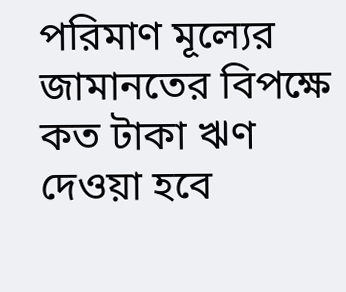পরিমাণ মূল্যের জামানতের বিপক্ষে কত টাকা ঋণ দেওয়া হবে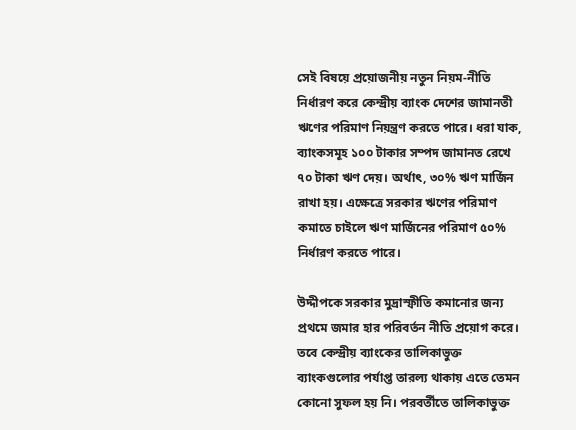সেই বিষয়ে প্রয়োজনীয় নতুন নিয়ম-নীতি নির্ধারণ করে কেন্দ্রীয় ব্যাংক দেশের জামানতী ঋণের পরিমাণ নিয়ন্ত্রণ করতে পারে। ধরা যাক, ব্যাংকসমূহ ১০০ টাকার সম্পদ জামানত রেখে ৭০ টাকা ঋণ দেয়। অর্থাৎ, ৩০% ঋণ মার্জিন রাখা হয়। এক্ষেত্রে সরকার ঋণের পরিমাণ কমাতে চাইলে ঋণ মার্জিনের পরিমাণ ৫০% নির্ধারণ করতে পারে।

উদ্দীপকে সরকার মুদ্রাস্ফীতি কমানোর জন্য প্রথমে জমার হার পরিবর্তন নীতি প্রয়োগ করে। তবে কেন্দ্রীয় ব্যাংকের তালিকাভুক্ত ব্যাংকগুলোর পর্যাপ্ত তারল্য থাকায় এতে তেমন কোনো সুফল হয় নি। পরবর্তীতে তালিকাভুক্ত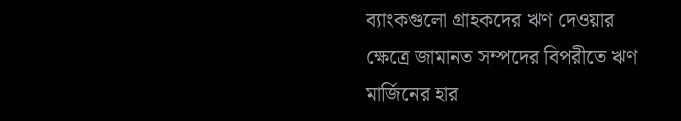ব্যাংকগুলো গ্রাহকদের ঋণ দেওয়ার ক্ষেত্রে জামানত সম্পদের বিপরীতে ঋণ মার্জিনের হার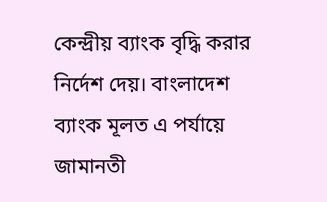কেন্দ্রীয় ব্যাংক বৃদ্ধি করার নির্দেশ দেয়। বাংলাদেশ ব্যাংক মূলত এ পর্যায়ে জামানতী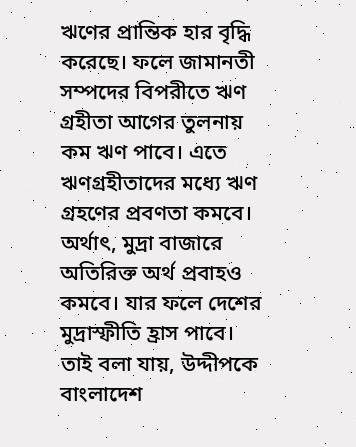ঋণের প্রান্তিক হার বৃদ্ধি করেছে। ফলে জামানতী সম্পদের বিপরীতে ঋণ গ্রহীতা আগের তুলনায় কম ঋণ পাবে। এতে ঋণগ্রহীতাদের মধ্যে ঋণ গ্রহণের প্রবণতা কমবে। অর্থাৎ, মুদ্রা বাজারে অতিরিক্ত অর্থ প্রবাহও কমবে। যার ফলে দেশের মুদ্রাস্ফীতি হ্রাস পাবে। তাই বলা যায়, উদ্দীপকে বাংলাদেশ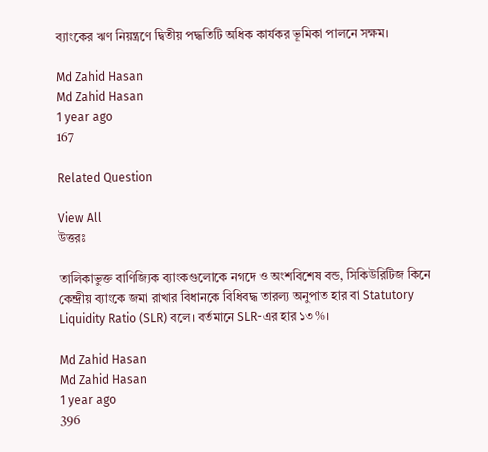ব্যাংকের ঋণ নিয়ন্ত্রণে দ্বিতীয় পদ্ধতিটি অধিক কার্যকর ভূমিকা পালনে সক্ষম।

Md Zahid Hasan
Md Zahid Hasan
1 year ago
167

Related Question

View All
উত্তরঃ

তালিকাভুক্ত বাণিজ্যিক ব্যাংকগুলোকে নগদে ও অংশবিশেষ বন্ড, সিকিউরিটিজ কিনে কেন্দ্রীয় ব্যাংকে জমা রাখার বিধানকে বিধিবদ্ধ তারল্য অনুপাত হার বা Statutory Liquidity Ratio (SLR) বলে। বর্তমানে SLR-এর হার ১৩%।

Md Zahid Hasan
Md Zahid Hasan
1 year ago
396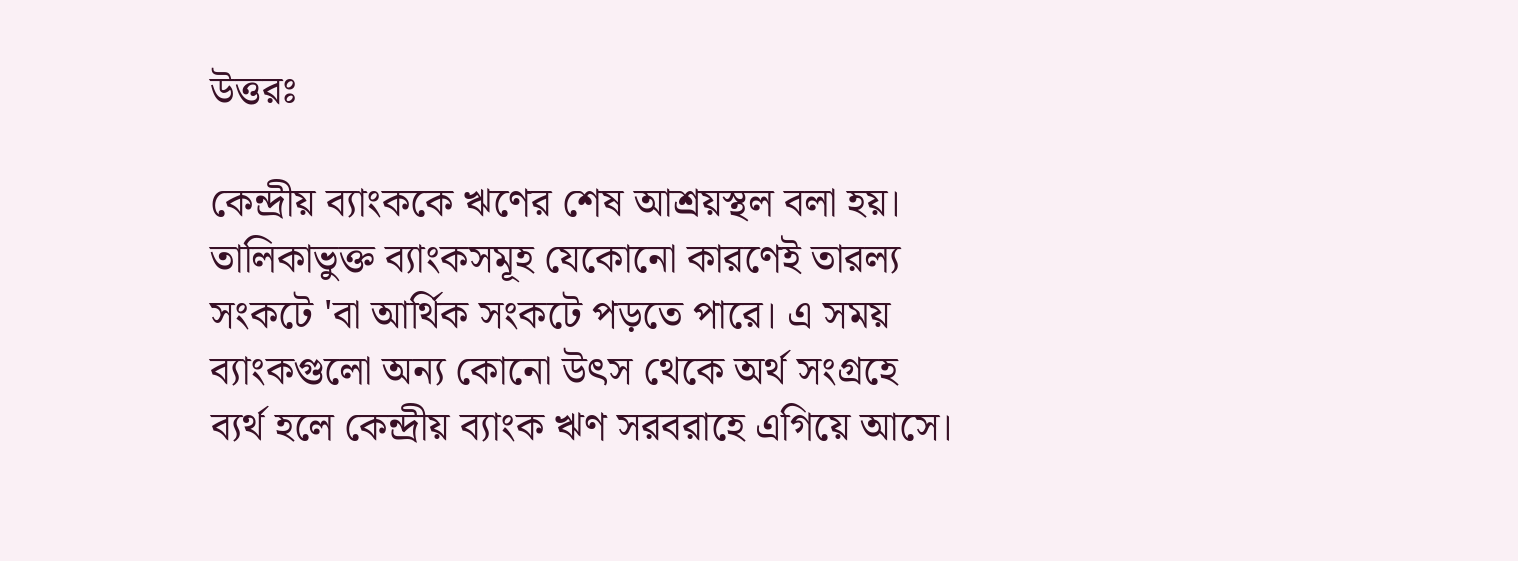উত্তরঃ

কেন্দ্রীয় ব্যাংককে ঋণের শেষ আশ্রয়স্থল বলা হয়।
তালিকাভুক্ত ব্যাংকসমূহ যেকোনো কারণেই তারল্য সংকটে 'বা আর্থিক সংকটে পড়তে পারে। এ সময় ব্যাংকগুলো অন্য কোনো উৎস থেকে অর্থ সংগ্রহে ব্যর্থ হলে কেন্দ্রীয় ব্যাংক ঋণ সরবরাহে এগিয়ে আসে।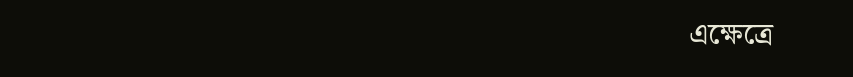এক্ষেত্রে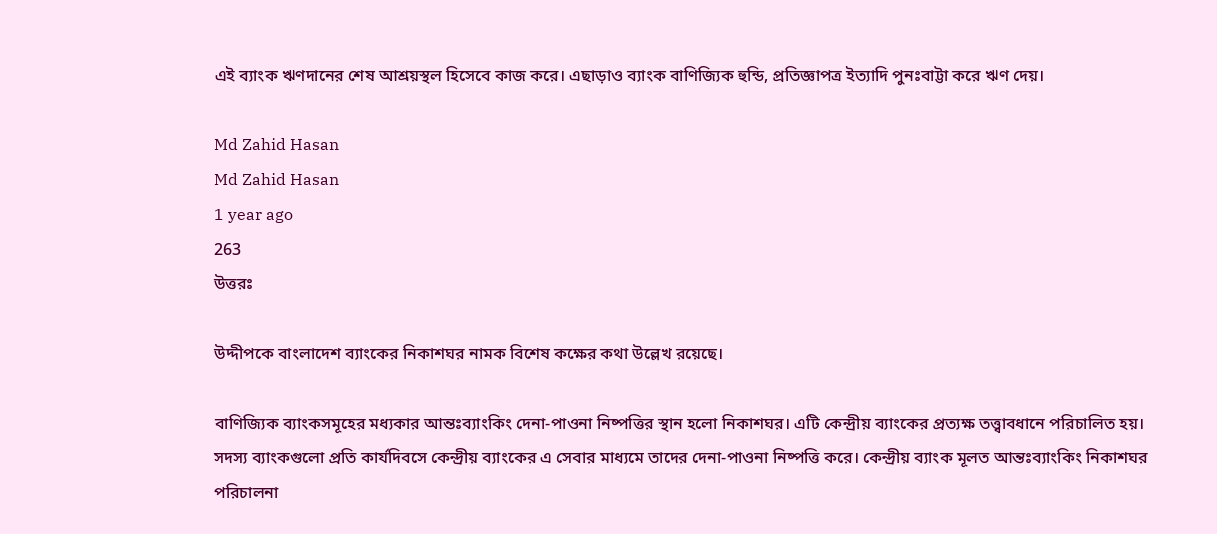এই ব্যাংক ঋণদানের শেষ আশ্রয়স্থল হিসেবে কাজ করে। এছাড়াও ব্যাংক বাণিজ্যিক হুন্ডি, প্রতিজ্ঞাপত্র ইত্যাদি পুনঃবাট্টা করে ঋণ দেয়।

Md Zahid Hasan
Md Zahid Hasan
1 year ago
263
উত্তরঃ

উদ্দীপকে বাংলাদেশ ব্যাংকের নিকাশঘর নামক বিশেষ কক্ষের কথা উল্লেখ রয়েছে।

বাণিজ্যিক ব্যাংকসমূহের মধ্যকার আন্তঃব্যাংকিং দেনা-পাওনা নিষ্পত্তির স্থান হলো নিকাশঘর। এটি কেন্দ্রীয় ব্যাংকের প্রত্যক্ষ তত্ত্বাবধানে পরিচালিত হয়। সদস্য ব্যাংকগুলো প্রতি কার্যদিবসে কেন্দ্রীয় ব্যাংকের এ সেবার মাধ্যমে তাদের দেনা-পাওনা নিষ্পত্তি করে। কেন্দ্রীয় ব্যাংক মূলত আন্তঃব্যাংকিং নিকাশঘর পরিচালনা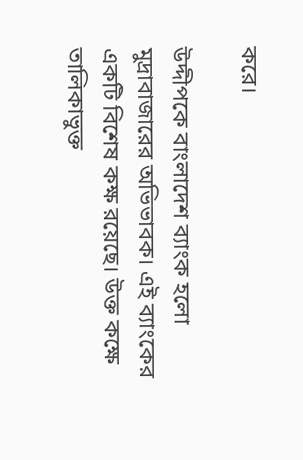করে।

উদ্দীপকে বাংলাদেশ ব্যাংক হলো মুদ্রাবাজারের অভিভাবক। এই ব্যাংকের একটি বিশেষ কক্ষ রয়েছে। উক্ত কক্ষে তালিকাভুক্ত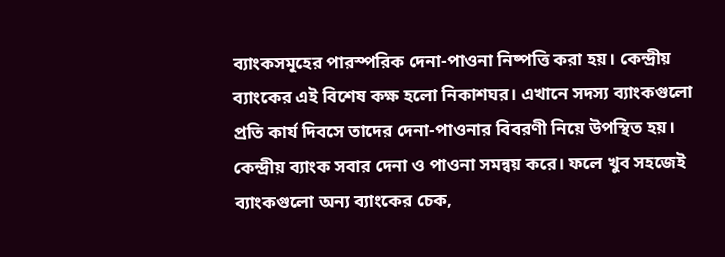ব্যাংকসমূহের পারস্পরিক দেনা-পাওনা নিষ্পত্তি করা হয়। কেন্দ্রীয় ব্যাংকের এই বিশেষ কক্ষ হলো নিকাশঘর। এখানে সদস্য ব্যাংকগুলো প্রতি কার্য দিবসে তাদের দেনা-পাওনার বিবরণী নিয়ে উপস্থিত হয়। কেন্দ্রীয় ব্যাংক সবার দেনা ও পাওনা সমন্বয় করে। ফলে খুব সহজেই ব্যাংকগুলো অন্য ব্যাংকের চেক,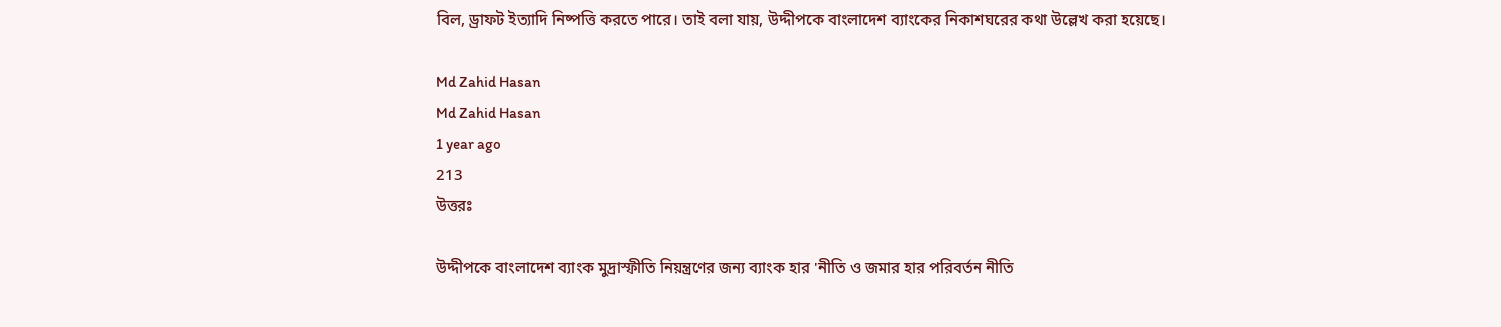বিল, ড্রাফট ইত্যাদি নিষ্পত্তি করতে পারে। তাই বলা যায়, উদ্দীপকে বাংলাদেশ ব্যাংকের নিকাশঘরের কথা উল্লেখ করা হয়েছে।

Md Zahid Hasan
Md Zahid Hasan
1 year ago
213
উত্তরঃ

উদ্দীপকে বাংলাদেশ ব্যাংক মুদ্রাস্ফীতি নিয়ন্ত্রণের জন্য ব্যাংক হার 'নীতি ও জমার হার পরিবর্তন নীতি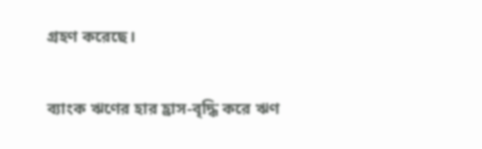গ্রহণ করেছে।

ব্যাংক ঋণের হার হ্রাস-বৃদ্ধি করে ঋণ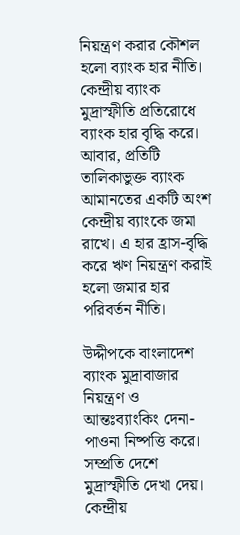নিয়ন্ত্রণ করার কৌশল হলো ব্যাংক হার নীতি। কেন্দ্রীয় ব্যাংক মুদ্রাস্ফীতি প্রতিরোধে ব্যাংক হার বৃদ্ধি করে। আবার, প্রতিটি তালিকাভুক্ত ব্যাংক আমানতের একটি অংশ কেন্দ্রীয় ব্যাংকে জমা রাখে। এ হার হ্রাস-বৃদ্ধি করে ঋণ নিয়ন্ত্রণ করাই হলো জমার হার পরিবর্তন নীতি।

উদ্দীপকে বাংলাদেশ ব্যাংক মুদ্রাবাজার নিয়ন্ত্রণ ও আন্তঃব্যাংকিং দেনা-পাওনা নিষ্পত্তি করে। সম্প্রতি দেশে মুদ্রাস্ফীতি দেখা দেয়। কেন্দ্রীয়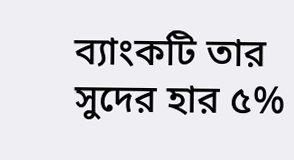ব্যাংকটি তার সুদের হার ৫%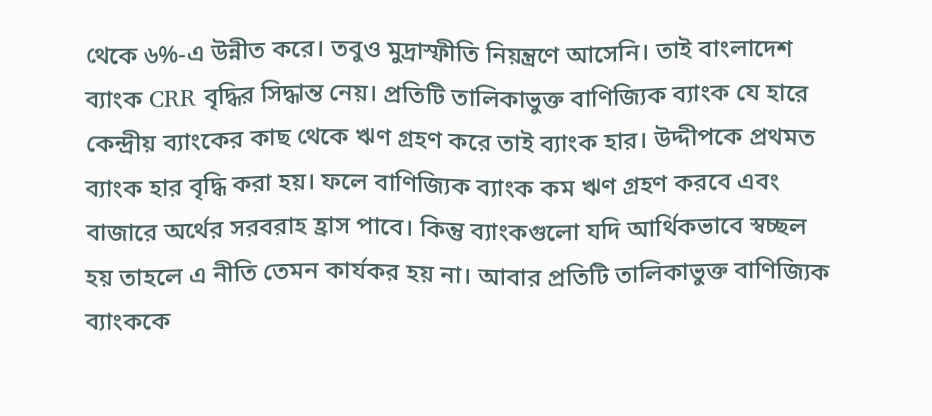থেকে ৬%-এ উন্নীত করে। তবুও মুদ্রাস্ফীতি নিয়ন্ত্রণে আসেনি। তাই বাংলাদেশ ব্যাংক CRR বৃদ্ধির সিদ্ধান্ত নেয়। প্রতিটি তালিকাভুক্ত বাণিজ্যিক ব্যাংক যে হারে কেন্দ্রীয় ব্যাংকের কাছ থেকে ঋণ গ্রহণ করে তাই ব্যাংক হার। উদ্দীপকে প্রথমত ব্যাংক হার বৃদ্ধি করা হয়। ফলে বাণিজ্যিক ব্যাংক কম ঋণ গ্রহণ করবে এবং বাজারে অর্থের সরবরাহ হ্রাস পাবে। কিন্তু ব্যাংকগুলো যদি আর্থিকভাবে স্বচ্ছল হয় তাহলে এ নীতি তেমন কার্যকর হয় না। আবার প্রতিটি তালিকাভুক্ত বাণিজ্যিক ব্যাংককে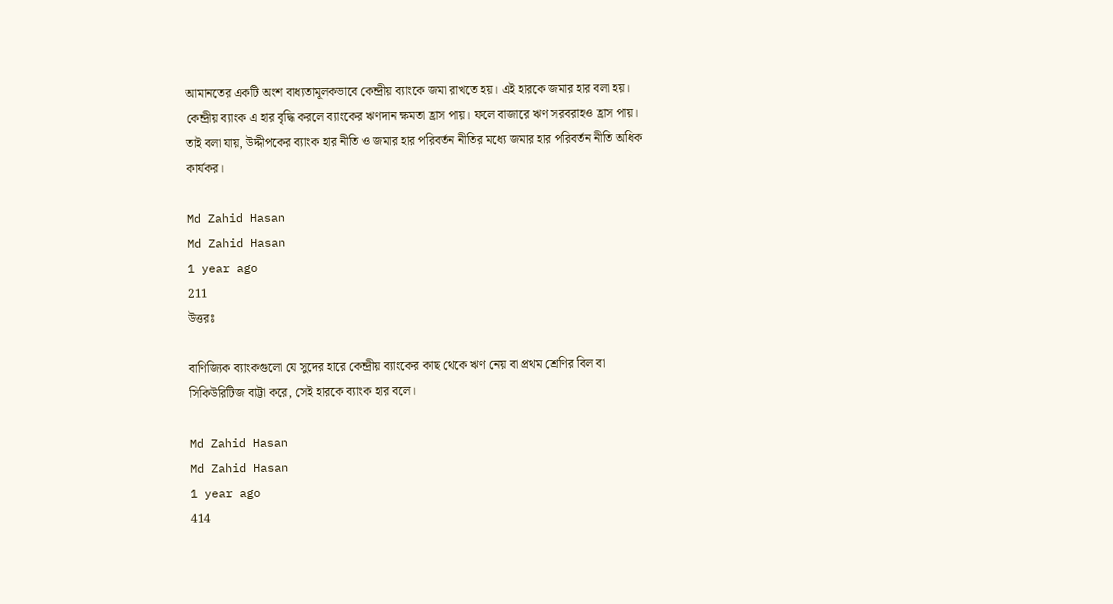আমানতের একটি অংশ বাধ্যতামূলকভাবে কেন্দ্রীয় ব্যাংকে জমা রাখতে হয়। এই হারকে জমার হার বলা হয়। কেন্দ্রীয় ব্যাংক এ হার বৃদ্ধি করলে ব্যাংকের ঋণদান ক্ষমতা হ্রাস পায়। ফলে বাজারে ঋণ সরবরাহও হ্রাস পায়। তাই বলা যায়, উদ্দীপকের ব্যাংক হার নীতি ও জমার হার পরিবর্তন নীতির মধ্যে জমার হার পরিবর্তন নীতি অধিক কার্যকর।

Md Zahid Hasan
Md Zahid Hasan
1 year ago
211
উত্তরঃ

বাণিজ্যিক ব্যাংকগুলো যে সুদের হারে কেন্দ্রীয় ব্যাংকের কাছ থেকে ঋণ নেয় বা প্রথম শ্রেণির বিল বা সিকিউরিটিজ বাট্টা করে, সেই হারকে ব্যাংক হার বলে।

Md Zahid Hasan
Md Zahid Hasan
1 year ago
414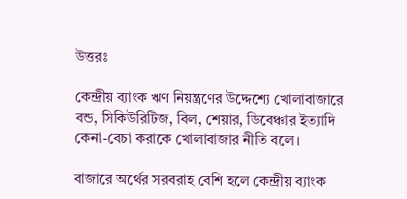উত্তরঃ

কেন্দ্রীয় ব্যাংক ঋণ নিয়ন্ত্রণের উদ্দেশ্যে খোলাবাজারে বন্ড, সিকিউরিটিজ, বিল, শেয়ার, ডিবেঞ্চার ইত্যাদি কেনা-বেচা করাকে খোলাবাজার নীতি বলে।

বাজারে অর্থের সরবরাহ বেশি হলে কেন্দ্রীয় ব্যাংক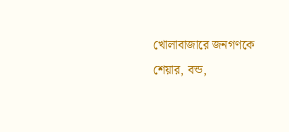খোলাবাজারে জনগণকে শেয়ার, বন্ড,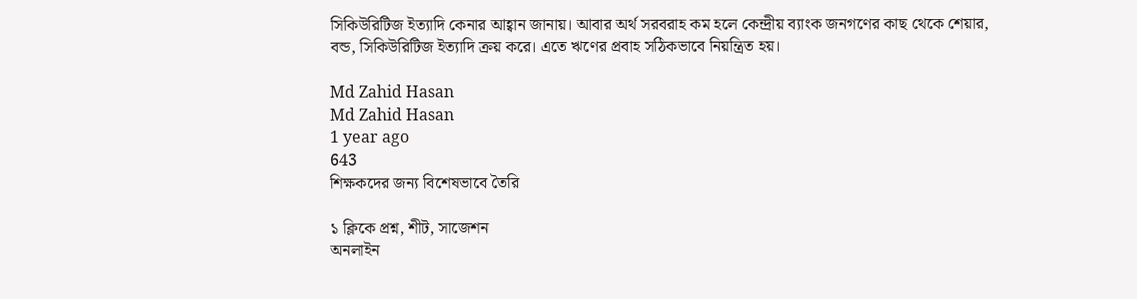সিকিউরিটিজ ইত্যাদি কেনার আহ্বান জানায়। আবার অর্থ সরবরাহ কম হলে কেন্দ্রীয় ব্যাংক জনগণের কাছ থেকে শেয়ার, বন্ড, সিকিউরিটিজ ইত্যাদি ক্রয় করে। এতে ঋণের প্রবাহ সঠিকভাবে নিয়ন্ত্রিত হয়।

Md Zahid Hasan
Md Zahid Hasan
1 year ago
643
শিক্ষকদের জন্য বিশেষভাবে তৈরি

১ ক্লিকে প্রশ্ন, শীট, সাজেশন
অনলাইন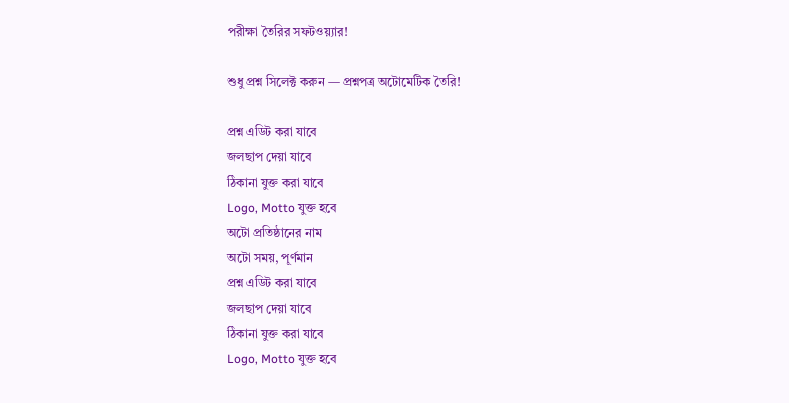পরীক্ষা তৈরির সফটওয়্যার!

শুধু প্রশ্ন সিলেক্ট করুন — প্রশ্নপত্র অটোমেটিক তৈরি!

প্রশ্ন এডিট করা যাবে
জলছাপ দেয়া যাবে
ঠিকানা যুক্ত করা যাবে
Logo, Motto যুক্ত হবে
অটো প্রতিষ্ঠানের নাম
অটো সময়, পূর্ণমান
প্রশ্ন এডিট করা যাবে
জলছাপ দেয়া যাবে
ঠিকানা যুক্ত করা যাবে
Logo, Motto যুক্ত হবে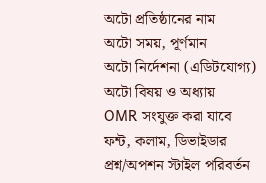অটো প্রতিষ্ঠানের নাম
অটো সময়, পূর্ণমান
অটো নির্দেশনা (এডিটযোগ্য)
অটো বিষয় ও অধ্যায়
OMR সংযুক্ত করা যাবে
ফন্ট, কলাম, ডিভাইডার
প্রশ্ন/অপশন স্টাইল পরিবর্তন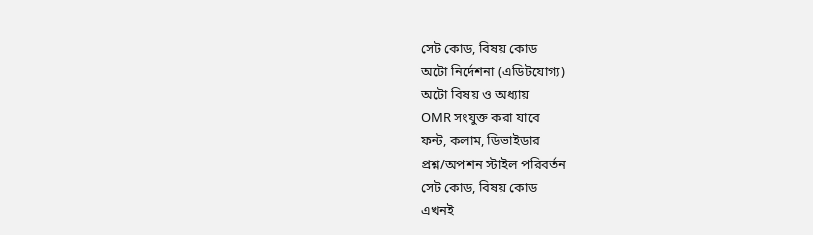সেট কোড, বিষয় কোড
অটো নির্দেশনা (এডিটযোগ্য)
অটো বিষয় ও অধ্যায়
OMR সংযুক্ত করা যাবে
ফন্ট, কলাম, ডিভাইডার
প্রশ্ন/অপশন স্টাইল পরিবর্তন
সেট কোড, বিষয় কোড
এখনই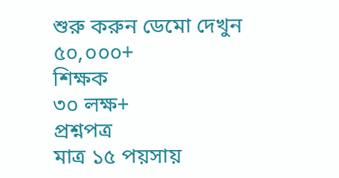শুরু করুন ডেমো দেখুন
৫০,০০০+
শিক্ষক
৩০ লক্ষ+
প্রশ্নপত্র
মাত্র ১৫ পয়সায়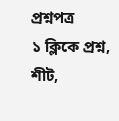প্রশ্নপত্র
১ ক্লিকে প্রশ্ন, শীট,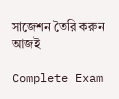সাজেশন তৈরি করুন আজই

Complete Exam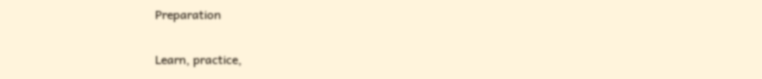Preparation

Learn, practice,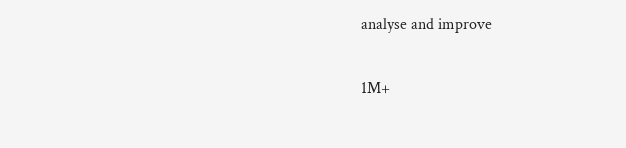analyse and improve

1M+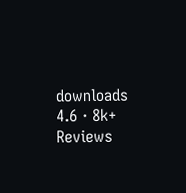downloads
4.6 · 8k+ Reviews